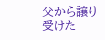父から譲り受けた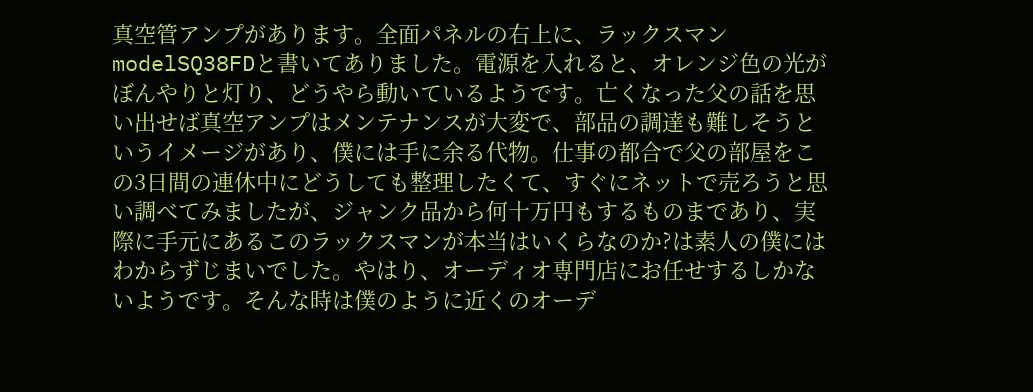真空管アンプがあります。全面パネルの右上に、ラックスマンmodelSQ38FDと書いてありました。電源を入れると、オレンジ色の光がぼんやりと灯り、どうやら動いているようです。亡くなった父の話を思い出せば真空アンプはメンテナンスが大変で、部品の調達も難しそうというイメージがあり、僕には手に余る代物。仕事の都合で父の部屋をこの3日間の連休中にどうしても整理したくて、すぐにネットで売ろうと思い調べてみましたが、ジャンク品から何十万円もするものまであり、実際に手元にあるこのラックスマンが本当はいくらなのか?は素人の僕にはわからずじまいでした。やはり、オーディオ専門店にお任せするしかないようです。そんな時は僕のように近くのオーデ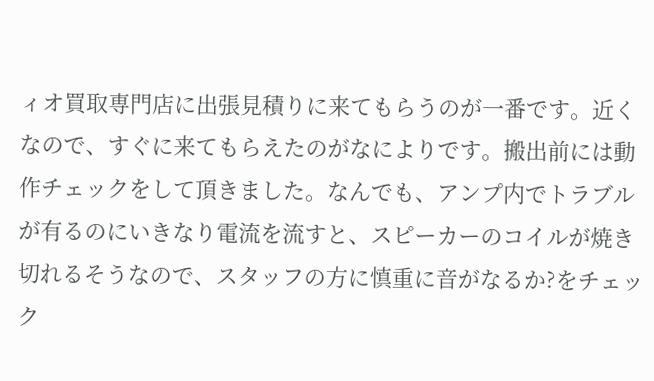ィオ買取専門店に出張見積りに来てもらうのが一番です。近くなので、すぐに来てもらえたのがなによりです。搬出前には動作チェックをして頂きました。なんでも、アンプ内でトラブルが有るのにいきなり電流を流すと、スピーカーのコイルが焼き切れるそうなので、スタッフの方に慎重に音がなるか?をチェック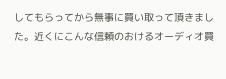してもらってから無事に買い取って頂きました。近くにこんな信頼のおけるオーディオ買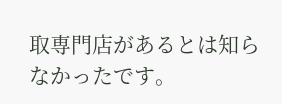取専門店があるとは知らなかったです。